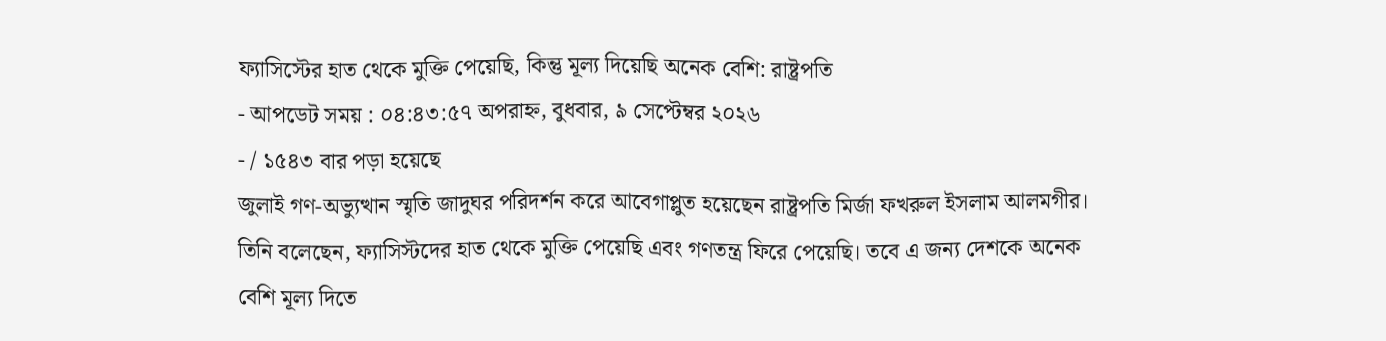ফ্যাসিস্টের হাত থেকে মুক্তি পেয়েছি, কিন্তু মূল্য দিয়েছি অনেক বেশি: রাষ্ট্রপতি
- আপডেট সময় : ০৪:৪৩:৫৭ অপরাহ্ন, বুধবার, ৯ সেপ্টেম্বর ২০২৬
- / ১৫৪৩ বার পড়া হয়েছে
জুলাই গণ-অভ্যুত্থান স্মৃতি জাদুঘর পরিদর্শন করে আবেগাপ্লুত হয়েছেন রাষ্ট্রপতি মির্জা ফখরুল ইসলাম আলমগীর। তিনি বলেছেন, ফ্যাসিস্টদের হাত থেকে মুক্তি পেয়েছি এবং গণতন্ত্র ফিরে পেয়েছি। তবে এ জন্য দেশকে অনেক বেশি মূল্য দিতে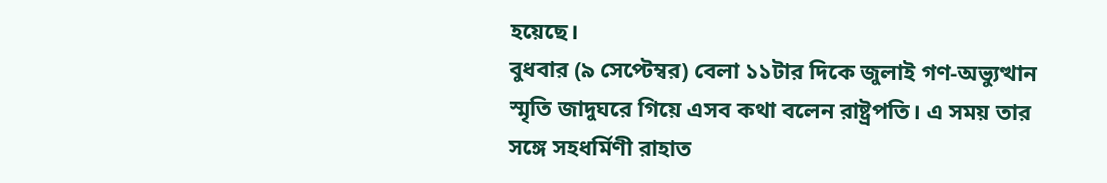হয়েছে।
বুধবার (৯ সেপ্টেম্বর) বেলা ১১টার দিকে জুলাই গণ-অভ্যুত্থান স্মৃতি জাদুঘরে গিয়ে এসব কথা বলেন রাষ্ট্রপতি। এ সময় তার সঙ্গে সহধর্মিণী রাহাত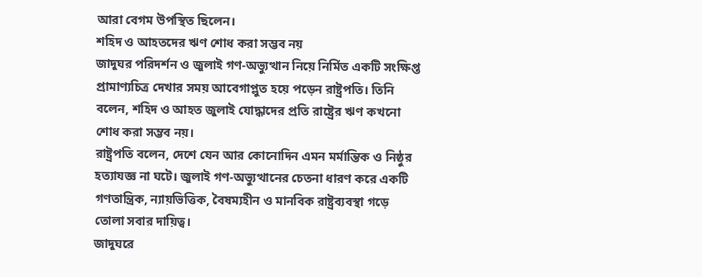আরা বেগম উপস্থিত ছিলেন।
শহিদ ও আহতদের ঋণ শোধ করা সম্ভব নয়
জাদুঘর পরিদর্শন ও জুলাই গণ-অভ্যুত্থান নিয়ে নির্মিত একটি সংক্ষিপ্ত প্রামাণ্যচিত্র দেখার সময় আবেগাপ্লুত হয়ে পড়েন রাষ্ট্রপতি। তিনি বলেন, শহিদ ও আহত জুলাই যোদ্ধাদের প্রতি রাষ্ট্রের ঋণ কখনো শোধ করা সম্ভব নয়।
রাষ্ট্রপতি বলেন, দেশে যেন আর কোনোদিন এমন মর্মান্তিক ও নিষ্ঠুর হত্যাযজ্ঞ না ঘটে। জুলাই গণ-অভ্যুত্থানের চেতনা ধারণ করে একটি গণতান্ত্রিক, ন্যায়ভিত্তিক, বৈষম্যহীন ও মানবিক রাষ্ট্রব্যবস্থা গড়ে তোলা সবার দায়িত্ব।
জাদুঘরে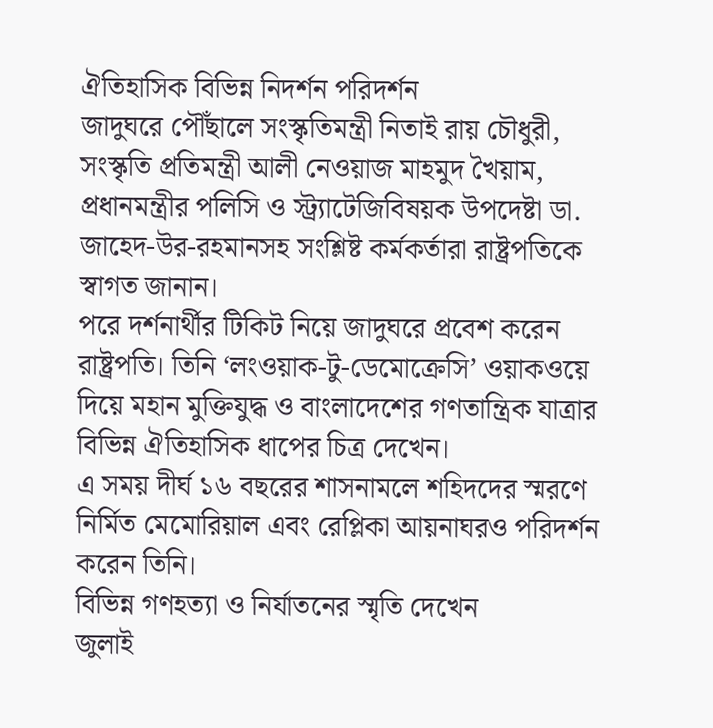ঐতিহাসিক বিভিন্ন নিদর্শন পরিদর্শন
জাদুঘরে পৌঁছালে সংস্কৃতিমন্ত্রী নিতাই রায় চৌধুরী, সংস্কৃতি প্রতিমন্ত্রী আলী নেওয়াজ মাহমুদ খৈয়াম, প্রধানমন্ত্রীর পলিসি ও স্ট্র্যাটেজিবিষয়ক উপদেষ্টা ডা. জাহেদ-উর-রহমানসহ সংশ্লিষ্ট কর্মকর্তারা রাষ্ট্রপতিকে স্বাগত জানান।
পরে দর্শনার্থীর টিকিট নিয়ে জাদুঘরে প্রবেশ করেন রাষ্ট্রপতি। তিনি ‘লংওয়াক-টু-ডেমোক্রেসি’ ওয়াকওয়ে দিয়ে মহান মুক্তিযুদ্ধ ও বাংলাদেশের গণতান্ত্রিক যাত্রার বিভিন্ন ঐতিহাসিক ধাপের চিত্র দেখেন।
এ সময় দীর্ঘ ১৬ বছরের শাসনামলে শহিদদের স্মরণে নির্মিত মেমোরিয়াল এবং রেপ্লিকা আয়নাঘরও পরিদর্শন করেন তিনি।
বিভিন্ন গণহত্যা ও নির্যাতনের স্মৃতি দেখেন
জুলাই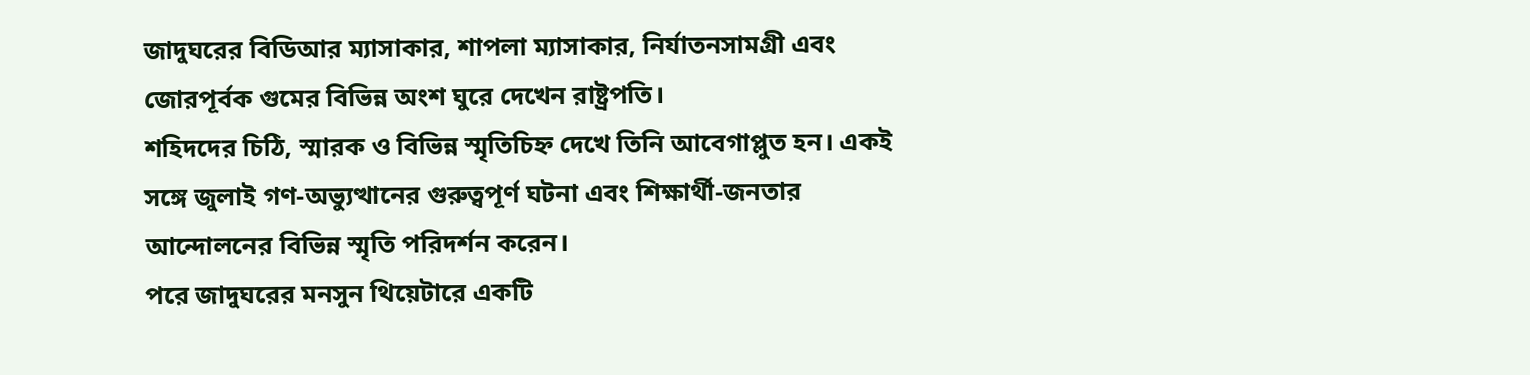জাদুঘরের বিডিআর ম্যাসাকার, শাপলা ম্যাসাকার, নির্যাতনসামগ্রী এবং জোরপূর্বক গুমের বিভিন্ন অংশ ঘুরে দেখেন রাষ্ট্রপতি।
শহিদদের চিঠি, স্মারক ও বিভিন্ন স্মৃতিচিহ্ন দেখে তিনি আবেগাপ্লুত হন। একই সঙ্গে জুলাই গণ-অভ্যুত্থানের গুরুত্বপূর্ণ ঘটনা এবং শিক্ষার্থী-জনতার আন্দোলনের বিভিন্ন স্মৃতি পরিদর্শন করেন।
পরে জাদুঘরের মনসুন থিয়েটারে একটি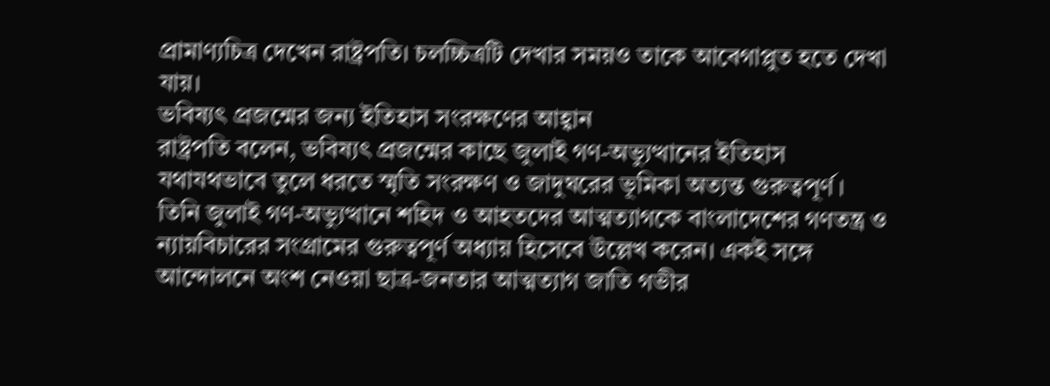প্রামাণ্যচিত্র দেখেন রাষ্ট্রপতি। চলচ্চিত্রটি দেখার সময়ও তাকে আবেগাপ্লুত হতে দেখা যায়।
ভবিষ্যৎ প্রজন্মের জন্য ইতিহাস সংরক্ষণের আহ্বান
রাষ্ট্রপতি বলেন, ভবিষ্যৎ প্রজন্মের কাছে জুলাই গণ-অভ্যুত্থানের ইতিহাস যথাযথভাবে তুলে ধরতে স্মৃতি সংরক্ষণ ও জাদুঘরের ভূমিকা অত্যন্ত গুরুত্বপূর্ণ।
তিনি জুলাই গণ-অভ্যুত্থানে শহিদ ও আহতদের আত্মত্যাগকে বাংলাদেশের গণতন্ত্র ও ন্যায়বিচারের সংগ্রামের গুরুত্বপূর্ণ অধ্যায় হিসেবে উল্লেখ করেন। একই সঙ্গে আন্দোলনে অংশ নেওয়া ছাত্র-জনতার আত্মত্যাগ জাতি গভীর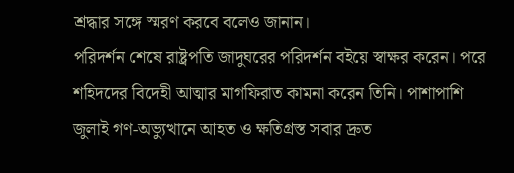শ্রদ্ধার সঙ্গে স্মরণ করবে বলেও জানান।
পরিদর্শন শেষে রাষ্ট্রপতি জাদুঘরের পরিদর্শন বইয়ে স্বাক্ষর করেন। পরে শহিদদের বিদেহী আত্মার মাগফিরাত কামনা করেন তিনি। পাশাপাশি জুলাই গণ-অভ্যুত্থানে আহত ও ক্ষতিগ্রস্ত সবার দ্রুত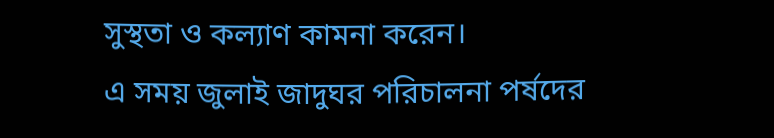সুস্থতা ও কল্যাণ কামনা করেন।
এ সময় জুলাই জাদুঘর পরিচালনা পর্ষদের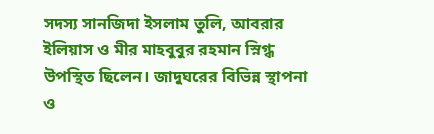সদস্য সানজিদা ইসলাম তুলি, আবরার ইলিয়াস ও মীর মাহবুবুর রহমান স্নিগ্ধ উপস্থিত ছিলেন। জাদুঘরের বিভিন্ন স্থাপনা ও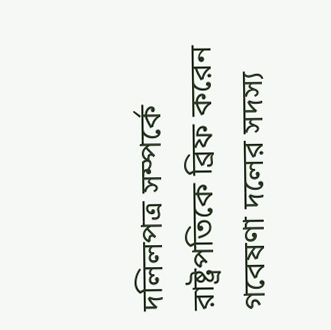দলিলপত্র সম্পর্কে রাষ্ট্রপতিকে ব্রিফ করেন গবেষণা দলের সদস্য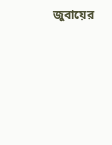জুবায়ের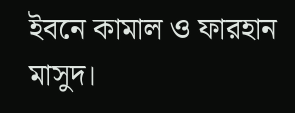ইবনে কামাল ও ফারহান মাসুদ।